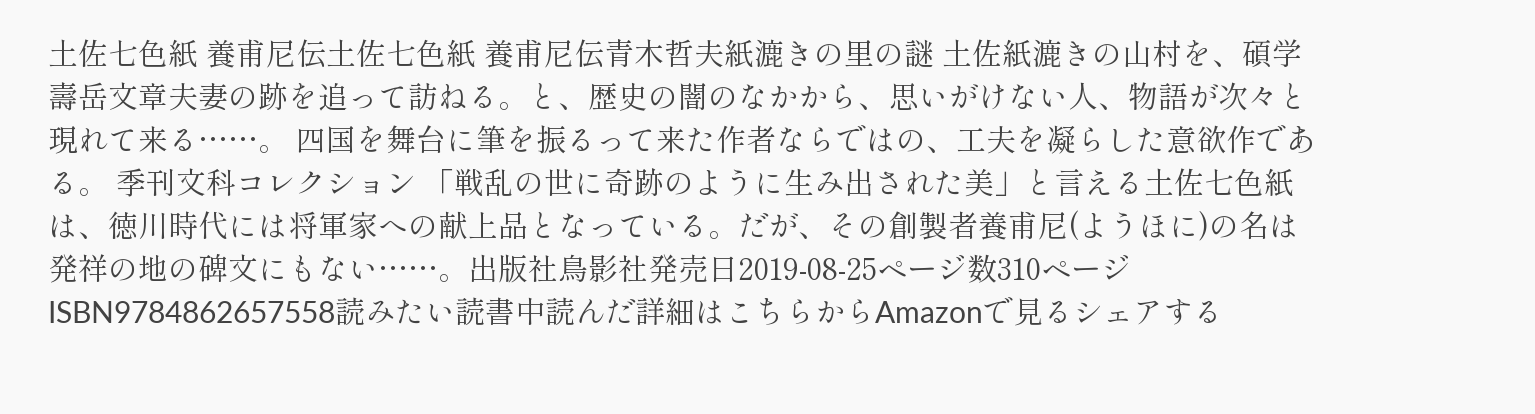土佐七色紙 養甫尼伝土佐七色紙 養甫尼伝青木哲夫紙漉きの里の謎 土佐紙漉きの山村を、碩学壽岳文章夫妻の跡を追って訪ねる。と、歴史の闇のなかから、思いがけない人、物語が次々と現れて来る……。 四国を舞台に筆を振るって来た作者ならではの、工夫を凝らした意欲作である。 季刊文科コレクション 「戦乱の世に奇跡のように生み出された美」と言える土佐七色紙は、徳川時代には将軍家への献上品となっている。だが、その創製者養甫尼(ようほに)の名は発祥の地の碑文にもない……。出版社鳥影社発売日2019-08-25ページ数310ページISBN9784862657558読みたい読書中読んだ詳細はこちらからAmazonで見るシェアする